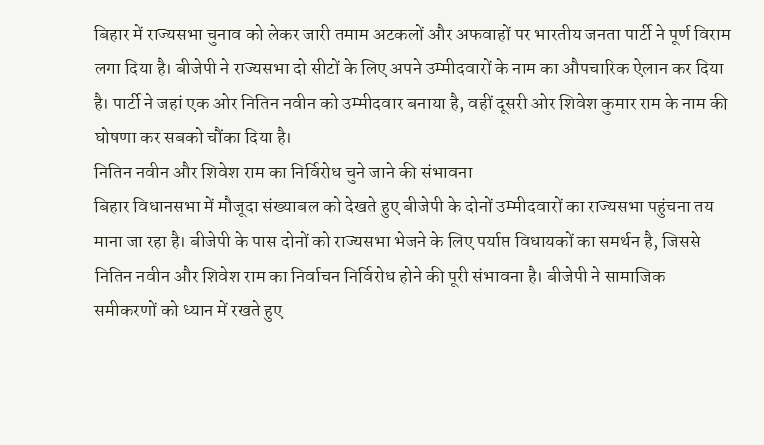बिहार में राज्यसभा चुनाव को लेकर जारी तमाम अटकलों और अफवाहों पर भारतीय जनता पार्टी ने पूर्ण विराम लगा दिया है। बीजेपी ने राज्यसभा दो सीटों के लिए अपने उम्मीदवारों के नाम का औपचारिक ऐलान कर दिया है। पार्टी ने जहां एक ओर नितिन नवीन को उम्मीदवार बनाया है, वहीं दूसरी ओर शिवेश कुमार राम के नाम की घोषणा कर सबको चौंका दिया है।
नितिन नवीन और शिवेश राम का निर्विरोध चुने जाने की संभावना
बिहार विधानसभा में मौजूदा संख्याबल को देखते हुए बीजेपी के दोनों उम्मीदवारों का राज्यसभा पहुंचना तय माना जा रहा है। बीजेपी के पास दोनों को राज्यसभा भेजने के लिए पर्याप्त विधायकों का समर्थन है, जिससे नितिन नवीन और शिवेश राम का निर्वाचन निर्विरोध होने की पूरी संभावना है। बीजेपी ने सामाजिक समीकरणों को ध्यान में रखते हुए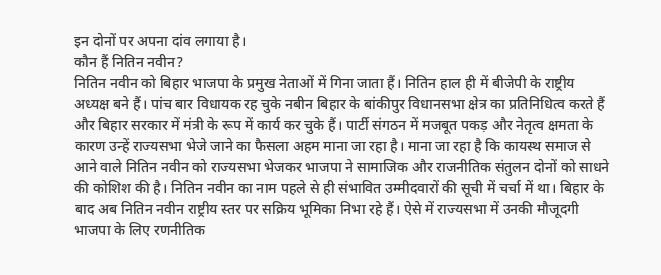इन दोनों पर अपना दांव लगाया है।
कौन हैं नितिन नवीन?
नितिन नवीन को बिहार भाजपा के प्रमुख नेताओं में गिना जाता हैं। नितिन हाल ही में बीजेपी के राष्ट्रीय अध्यक्ष बने हैं। पांच बार विधायक रह चुके नबीन बिहार के बांकीपुर विधानसभा क्षेत्र का प्रतिनिधित्व करते हैं और बिहार सरकार में मंत्री के रूप में कार्य कर चुके हैं। पार्टी संगठन में मजबूत पकड़ और नेतृत्व क्षमता के कारण उन्हें राज्यसभा भेजे जाने का फैसला अहम माना जा रहा है। माना जा रहा है कि कायस्थ समाज से आने वाले नितिन नवीन को राज्यसभा भेजकर भाजपा ने सामाजिक और राजनीतिक संतुलन दोनों को साधने की कोशिश की है। नितिन नवीन का नाम पहले से ही संभावित उम्मीदवारों की सूची में चर्चा में था। बिहार के बाद अब नितिन नवीन राष्ट्रीय स्तर पर सक्रिय भूमिका निभा रहे हैं। ऐसे में राज्यसभा में उनकी मौजूदगी भाजपा के लिए रणनीतिक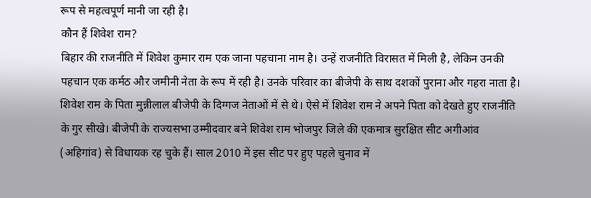रूप से महत्वपूर्ण मानी जा रही है।
कौन हैं शिवेश राम?
बिहार की राजनीति में शिवेश कुमार राम एक जाना पहचाना नाम है। उन्हें राजनीति विरासत में मिली है, लेकिन उनकी पहचान एक कर्मठ और जमीनी नेता के रूप में रही है। उनके परिवार का बीजेपी के साथ दशकों पुराना और गहरा नाता है। शिवेश राम के पिता मुन्नीलाल बीजेपी के दिग्गज नेताओं में से थे। ऐसे में शिवेश राम ने अपने पिता को देखते हुए राजनीति के गुर सीखे। बीजेपी के राज्यसभा उम्मीदवार बने शिवेश राम भोजपुर जिले की एकमात्र सुरक्षित सीट अगीआंव (अहिगांव) से विधायक रह चुके हैं। साल 2010 में इस सीट पर हुए पहले चुनाव में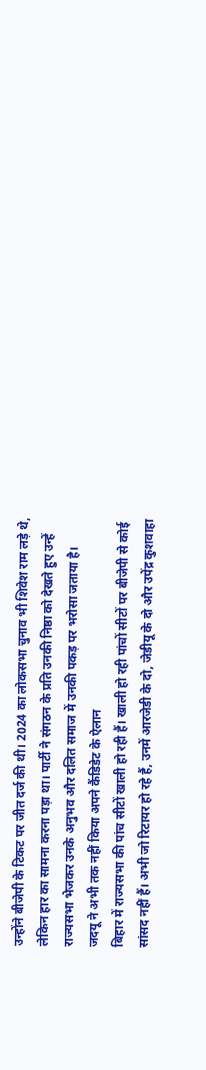उन्होंने बीजेपी के टिकट पर जीत दर्ज की थी। 2024 का लोकसभा चुनाव भी शिवेश राम लड़े थे, लेकिन हार का सामना करना पड़ा था। पार्टी ने संगठन के प्रति उनकी निष्ठा को देखते हुए उन्हें राज्यसभा भेजकर उनके अनुभव और दलित समाज में उनकी पकड़ पर भरोसा जताया है।
जदयू ने अभी तक नहीं किया अपने कैंडिडेट के ऐलान
बिहार में राज्यसभा की पांच सीटों खाली हो रही हैं। खाली हो रही पांचों सीटों पर बीजेपी से कोई सांसद नहीं हैं। अभी जो रिटायर हो रहे हैं, उनमें आरजेडी के दो, जेडीयू के दो और उपेंद्र कुशवाहा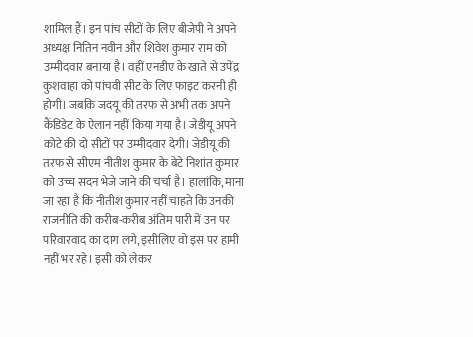शामिल हैं। इन पांच सीटों के लिए बीजेपी ने अपने अध्यक्ष नितिन नवीन और शिवेश कुमार राम को उम्मीदवार बनाया है। वहीं एनडीए के खाते से उपेंद्र कुशवाहा को पांचवी सीट के लिए फाइट करनी ही होगी। जबकि जदयू की तरफ से अभी तक अपने कैंडिडेट के ऐलान नहीं किया गया है। जेडीयू अपने कोटे की दो सीटों पर उम्मीदवार देगी। जेडीयू की तरफ से सीएम नीतीश कुमार के बेटे निशांत कुमार को उच्च सदन भेजे जाने की चर्चा है। हालांकि, माना जा रहा है कि नीतीश कुमार नहीं चाहते कि उनकी राजनीति की करीब-करीब अंतिम पारी में उन पर परिवारवाद का दाग लगे, इसीलिए वो इस पर हामी नहीं भर रहे। इसी को लेकर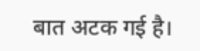बात अटक गई है।